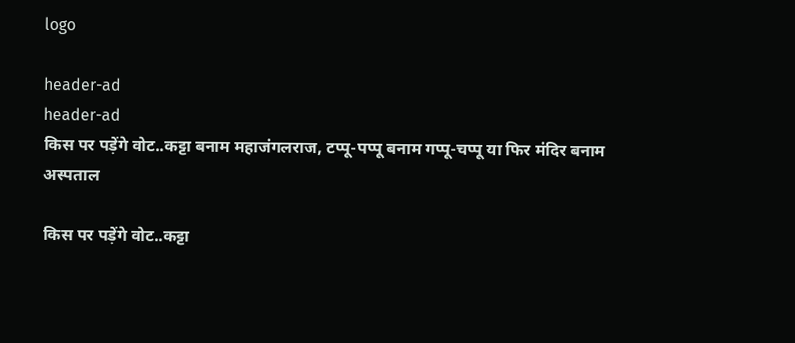logo

header-ad
header-ad
किस पर पड़ेंगे वोट..कट्टा बनाम महाजंगलराज, टप्पू-पप्पू बनाम गप्पू-चप्पू या फिर मंदिर बनाम अस्पताल

किस पर पड़ेंगे वोट..कट्टा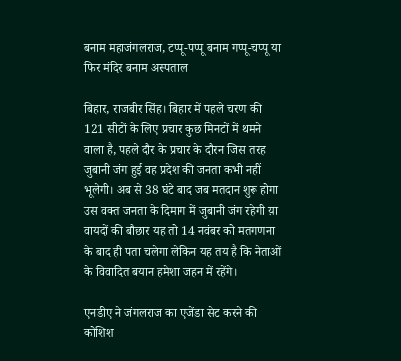बनाम महाजंगलराज, टप्पू-पप्पू बनाम गप्पू-चप्पू या फिर मंदिर बनाम अस्पताल

बिहार, राजबीर सिंह। बिहार में पहले चरण की 121 सीटों के लिए प्रचार कुछ मिनटों में थमने वाला है, पहले दौर के प्रचार के दौरन जिस तरह जुबानी जंग हुई वह प्रदेश की जनता कभी नहीं भूलेगी। अब से 38 घंटे बाद जब मतदान शुरू होगा उस वक्त जनता के दिमाग में जुबानी जंग रहेगी य़ा वायदों की बौछार यह तो 14 नवंबर को मतगणना के बाद ही पता चलेगा लेकिन यह तय है कि नेताओं के विवादित बयान हमेशा जहन में रहेंगे।

एनडीए ने जंगलराज का एजेंडा सेट करने की कोशिश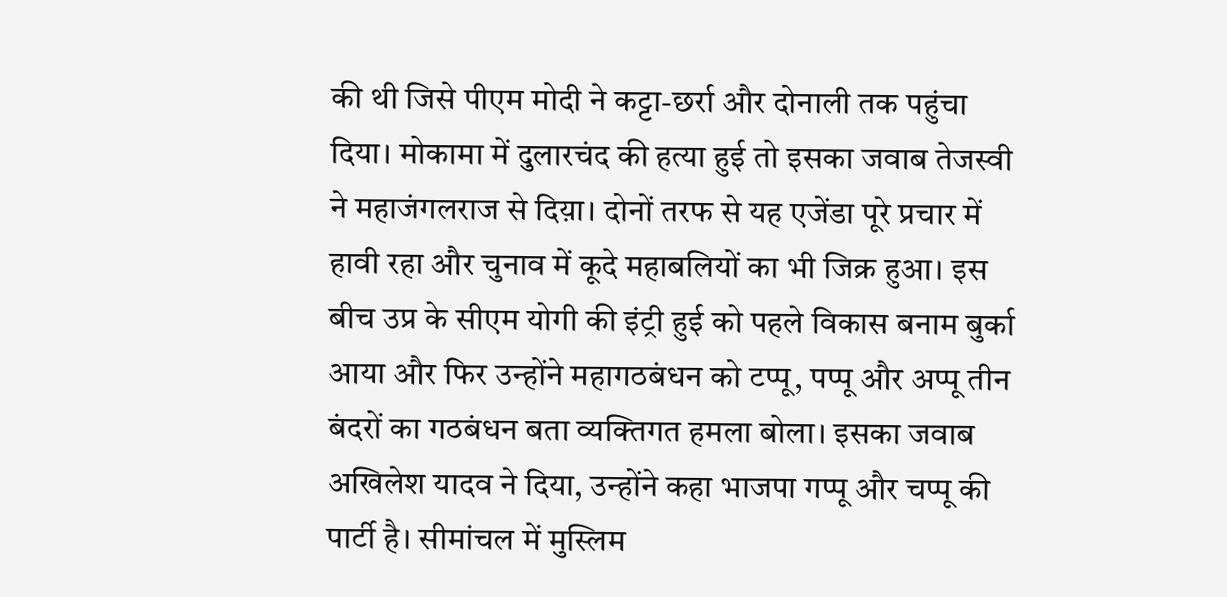की थी जिसे पीएम मोदी ने कट्टा-छर्रा और दोनाली तक पहुंचा दिया। मोकामा में दुलारचंद की हत्या हुई तो इसका जवाब तेजस्वी ने महाजंगलराज से दिय़ा। दोनों तरफ से यह एजेंडा पूरे प्रचार में हावी रहा और चुनाव में कूदे महाबलियों का भी जिक्र हुआ। इस बीच उप्र के सीएम योगी की इंट्री हुई को पहले विकास बनाम बुर्का आया और फिर उन्होंने महागठबंधन को टप्पू, पप्पू और अप्पू तीन बंदरों का गठबंधन बता व्यक्तिगत हमला बोला। इसका जवाब अखिलेश यादव ने दिया, उन्होंने कहा भाजपा गप्पू और चप्पू की पार्टी है। सीमांचल में मुस्लिम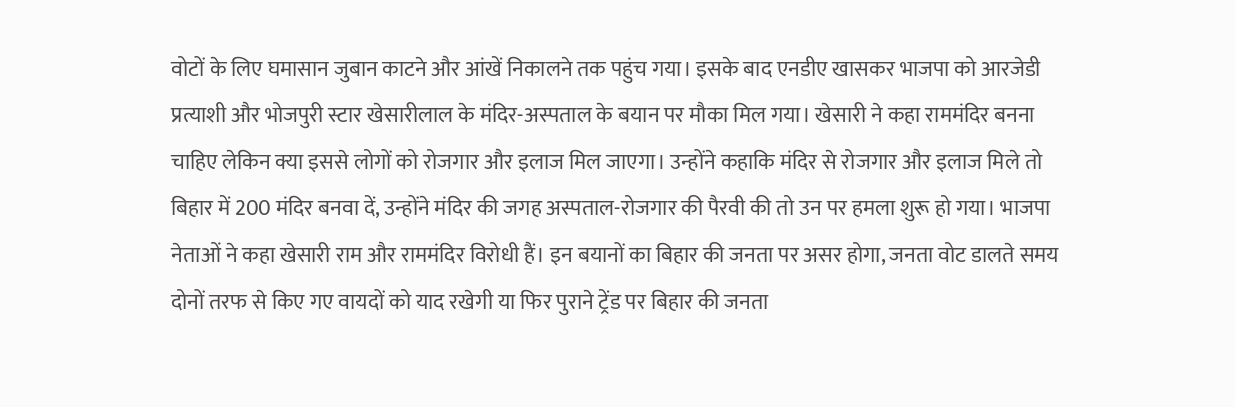वोटों के लिए घमासान जुबान काटने और आंखें निकालने तक पहुंच गया। इसके बाद एनडीए खासकर भाजपा को आरजेडी प्रत्याशी और भोजपुरी स्टार खेसारीलाल के मंदिर-अस्पताल के बयान पर मौका मिल गया। खेसारी ने कहा राममंदिर बनना चाहिए लेकिन क्या इससे लोगों को रोजगार और इलाज मिल जाएगा। उन्होंने कहाकि मंदिर से रोजगार और इलाज मिले तो बिहार में 200 मंदिर बनवा दें, उन्होंने मंदिर की जगह अस्पताल-रोजगार की पैरवी की तो उन पर हमला शुरू हो गया। भाजपा नेताओं ने कहा खेसारी राम और राममंदिर विरोधी हैं। इन बयानों का बिहार की जनता पर असर होगा, जनता वोट डालते समय दोनों तरफ से किए गए वायदों को याद रखेगी या फिर पुराने ट्रेंड पर बिहार की जनता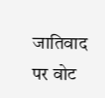जातिवाद पर वोट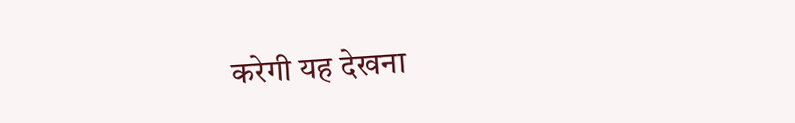करेगी यह देखना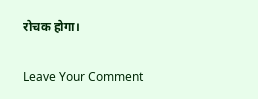रोचक होगा।

Leave Your Comment